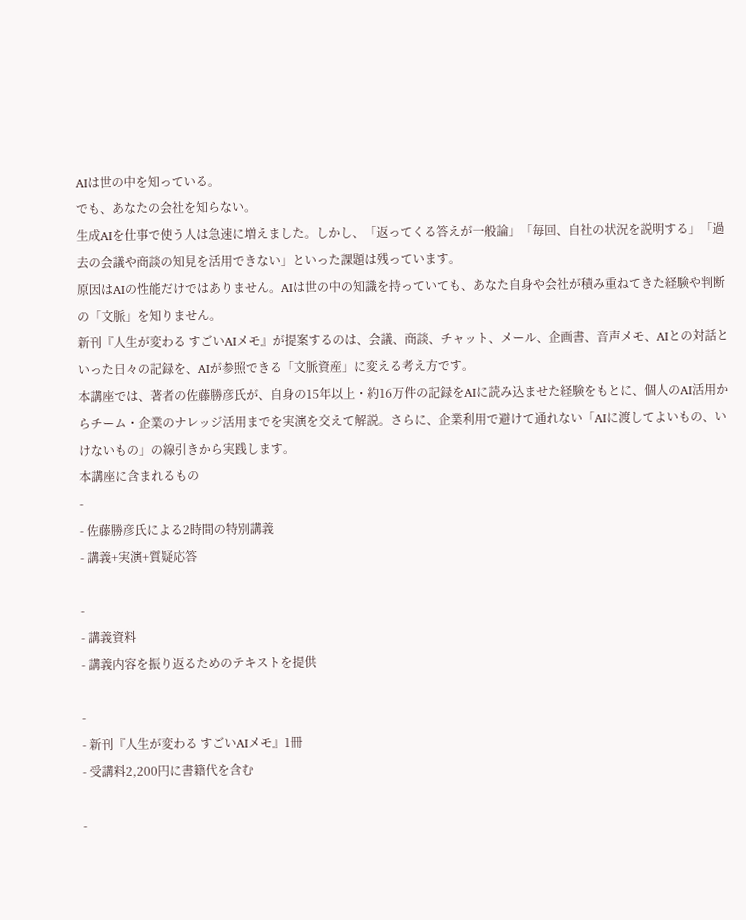AIは世の中を知っている。
でも、あなたの会社を知らない。
生成AIを仕事で使う人は急速に増えました。しかし、「返ってくる答えが一般論」「毎回、自社の状況を説明する」「過去の会議や商談の知見を活用できない」といった課題は残っています。
原因はAIの性能だけではありません。AIは世の中の知識を持っていても、あなた自身や会社が積み重ねてきた経験や判断の「文脈」を知りません。
新刊『人生が変わる すごいAIメモ』が提案するのは、会議、商談、チャット、メール、企画書、音声メモ、AIとの対話といった日々の記録を、AIが参照できる「文脈資産」に変える考え方です。
本講座では、著者の佐藤勝彦氏が、自身の15年以上・約16万件の記録をAIに読み込ませた経験をもとに、個人のAI活用からチーム・企業のナレッジ活用までを実演を交えて解説。さらに、企業利用で避けて通れない「AIに渡してよいもの、いけないもの」の線引きから実践します。
本講座に含まれるもの
-
- 佐藤勝彦氏による2時間の特別講義
- 講義+実演+質疑応答

-
- 講義資料
- 講義内容を振り返るためのテキストを提供

-
- 新刊『人生が変わる すごいAIメモ』1冊
- 受講料2,200円に書籍代を含む

-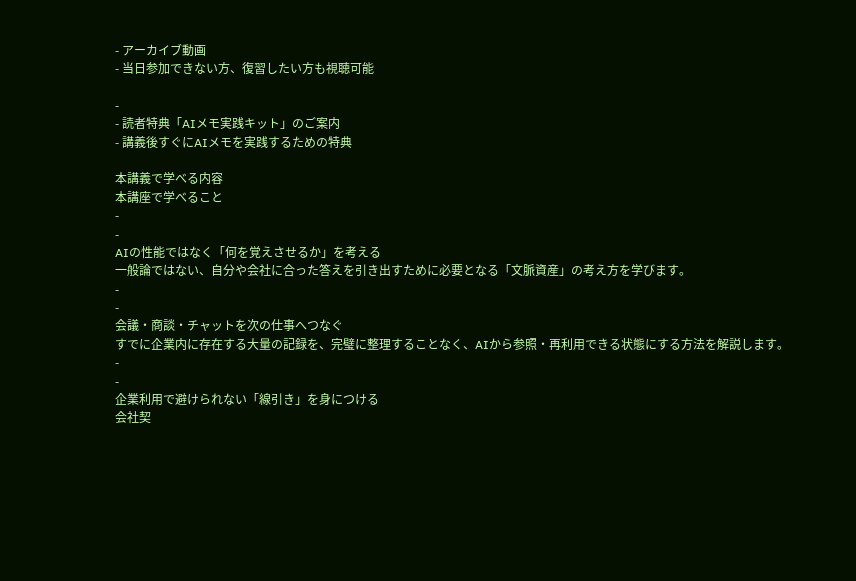- アーカイブ動画
- 当日参加できない方、復習したい方も視聴可能

-
- 読者特典「AIメモ実践キット」のご案内
- 講義後すぐにAIメモを実践するための特典

本講義で学べる内容
本講座で学べること
-
-
AIの性能ではなく「何を覚えさせるか」を考える
一般論ではない、自分や会社に合った答えを引き出すために必要となる「文脈資産」の考え方を学びます。
-
-
会議・商談・チャットを次の仕事へつなぐ
すでに企業内に存在する大量の記録を、完璧に整理することなく、AIから参照・再利用できる状態にする方法を解説します。
-
-
企業利用で避けられない「線引き」を身につける
会社契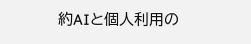約AIと個人利用の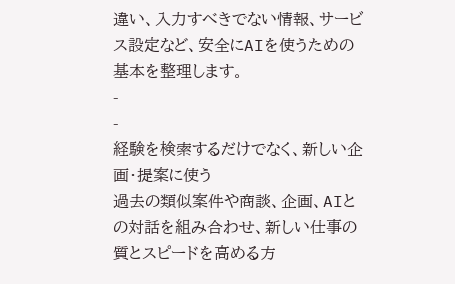違い、入力すべきでない情報、サービス設定など、安全にAIを使うための基本を整理します。
-
-
経験を検索するだけでなく、新しい企画・提案に使う
過去の類似案件や商談、企画、AIとの対話を組み合わせ、新しい仕事の質とスピードを高める方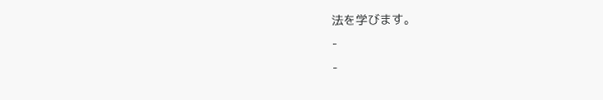法を学びます。
-
-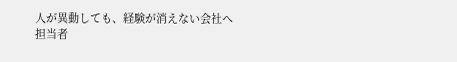人が異動しても、経験が消えない会社へ
担当者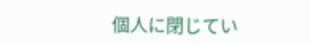個人に閉じてい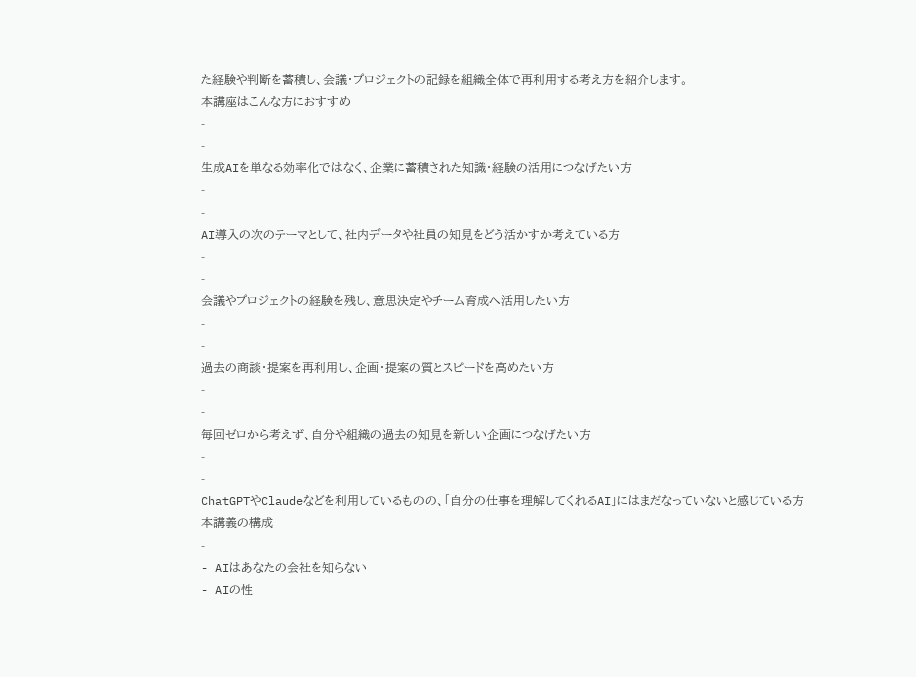た経験や判断を蓄積し、会議・プロジェクトの記録を組織全体で再利用する考え方を紹介します。
本講座はこんな方におすすめ
-
-
生成AIを単なる効率化ではなく、企業に蓄積された知識・経験の活用につなげたい方
-
-
AI導入の次のテーマとして、社内データや社員の知見をどう活かすか考えている方
-
-
会議やプロジェクトの経験を残し、意思決定やチーム育成へ活用したい方
-
-
過去の商談・提案を再利用し、企画・提案の質とスピードを高めたい方
-
-
毎回ゼロから考えず、自分や組織の過去の知見を新しい企画につなげたい方
-
-
ChatGPTやClaudeなどを利用しているものの、「自分の仕事を理解してくれるAI」にはまだなっていないと感じている方
本講義の構成
-
- AIはあなたの会社を知らない
- AIの性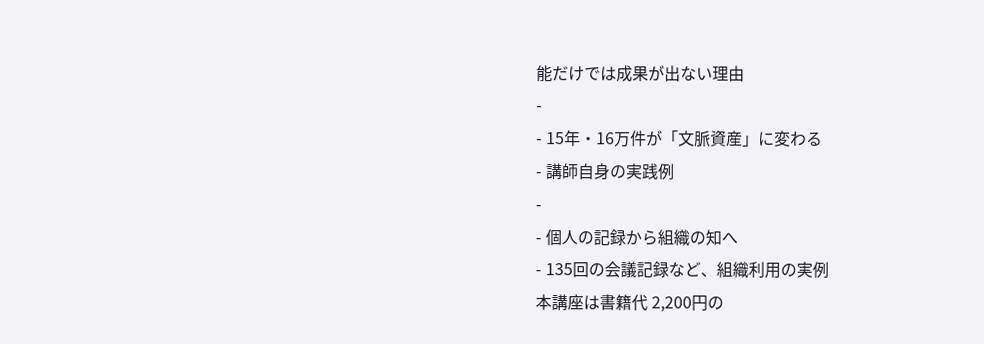能だけでは成果が出ない理由
-
- 15年・16万件が「文脈資産」に変わる
- 講師自身の実践例
-
- 個人の記録から組織の知へ
- 135回の会議記録など、組織利用の実例
本講座は書籍代 2,200円の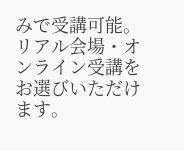みで受講可能。リアル会場・オンライン受講をお選びいただけます。